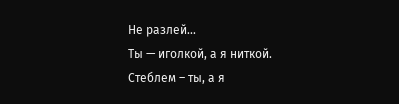Не разлей...
Ты — иголкой, а я ниткой.
Стеблем – ты, а я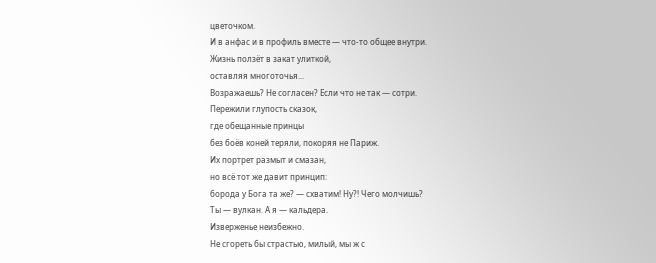цветочком.
И в анфас и в профиль вместе — что-то общее внутри.
Жизнь ползёт в закат улиткой,
оставляя многоточья...
Возражаешь? Не согласен? Если что не так — сотри.
Пережили глупость сказок,
где обещанные принцы
без боёв коней теряли, покоряя не Париж.
Их портрет размыт и смазан,
но всё тот же давит принцип:
борода у Бога та же? — схватим! Ну?! Чего молчишь?
Ты — вулкан. А я — кальдера.
Изверженье неизбежно.
Не сгореть бы страстью, милый, мы ж с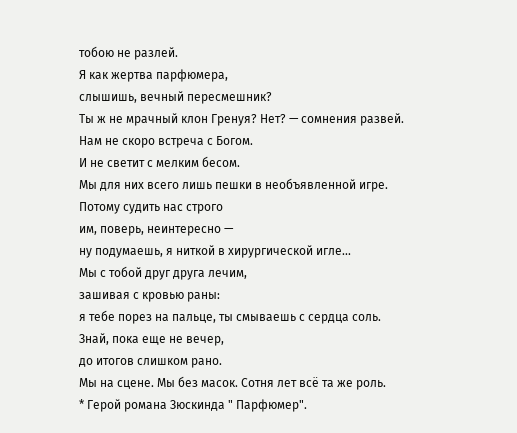тобою не разлей.
Я как жертва парфюмера,
слышишь, вечный пересмешник?
Ты ж не мрачный клон Гренуя? Нет? — сомнения развей.
Нам не скоро встреча с Богом.
И не светит с мелким бесом.
Мы для них всего лишь пешки в необъявленной игре.
Потому судить нас строго
им, поверь, неинтересно —
ну подумаешь, я ниткой в хирургической игле...
Мы с тобой друг друга лечим,
зашивая с кровью раны:
я тебе порез на пальце, ты смываешь с сердца соль.
Знай, пока еще не вечер,
до итогов слишком рано.
Мы на сцене. Мы без масок. Сотня лет всё та же роль.
* Герой романа Зюскинда " Парфюмер".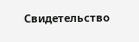Свидетельство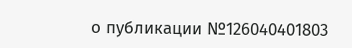о публикации №126040401803